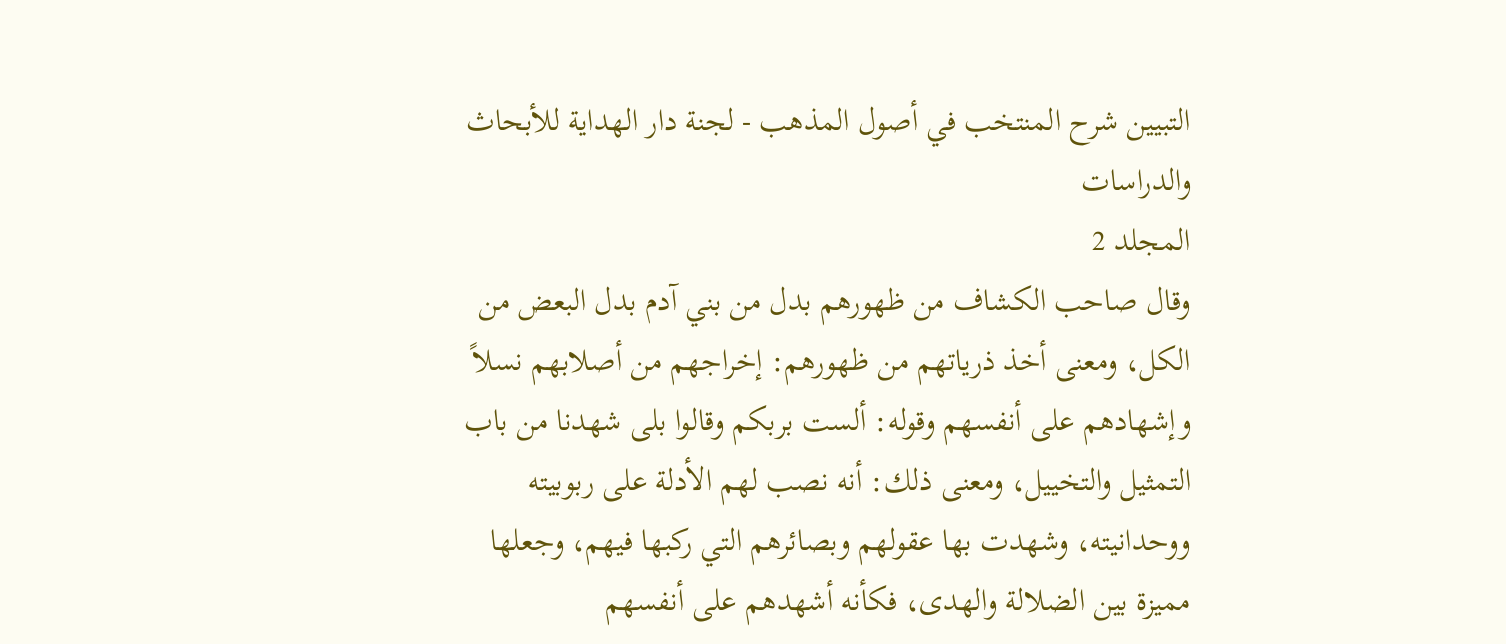التبيين شرح المنتخب في أصول المذهب - لجنة دار الهداية للأبحاث والدراسات
المجلد 2
وقال صاحب الكشاف من ظهورهم بدل من بني آدم بدل البعض من الكل، ومعنى أخذ ذرياتهم من ظهورهم: إخراجهم من أصلابهم نسلاً وإشهادهم على أنفسهم وقوله: ألست بربكم وقالوا بلى شهدنا من باب التمثيل والتخييل، ومعنى ذلك: أنه نصب لهم الأدلة على ربوبيته ووحدانيته، وشهدت بها عقولهم وبصائرهم التي ركبها فيهم، وجعلها مميزة بين الضلالة والهدى، فكأنه أشهدهم على أنفسهم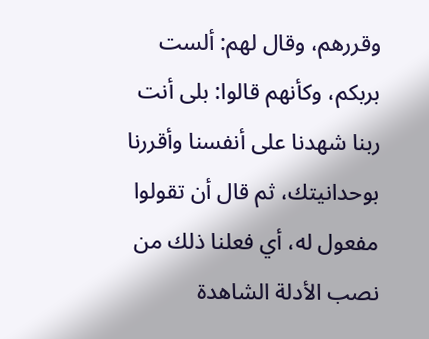وقررهم، وقال لهم: ألست بربكم، وكأنهم قالوا: بلى أنت ربنا شهدنا على أنفسنا وأقررنا بوحدانيتك، ثم قال أن تقولوا مفعول له، أي فعلنا ذلك من نصب الأدلة الشاهدة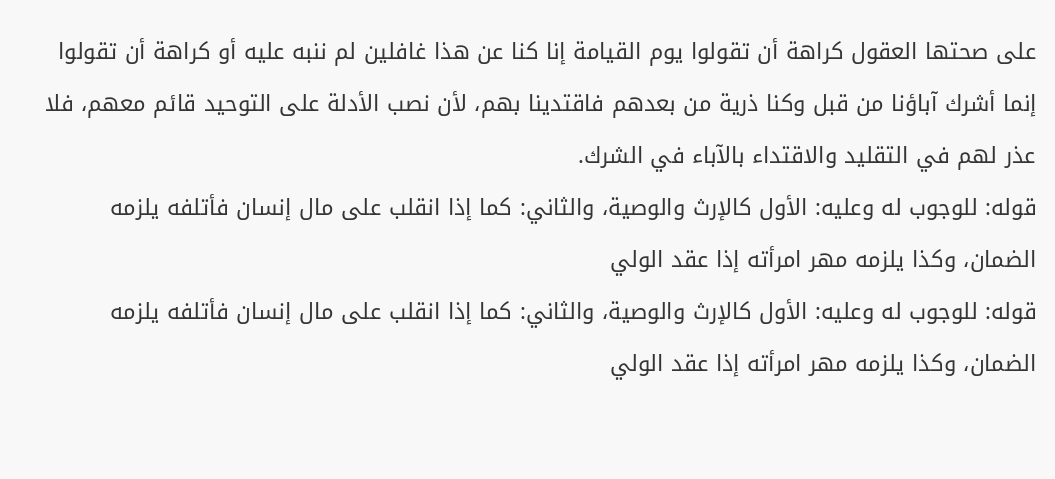على صحتها العقول كراهة أن تقولوا يوم القيامة إنا كنا عن هذا غافلين لم ننبه عليه أو كراهة أن تقولوا إنما أشرك آباؤنا من قبل وكنا ذرية من بعدهم فاقتدينا بهم، لأن نصب الأدلة على التوحيد قائم معهم، فلا عذر لهم في التقليد والاقتداء بالآباء في الشرك.
قوله: للوجوب له وعليه: الأول كالإرث والوصية، والثاني: كما إذا انقلب على مال إنسان فأتلفه يلزمه الضمان، وكذا يلزمه مهر امرأته إذا عقد الولي
قوله: للوجوب له وعليه: الأول كالإرث والوصية، والثاني: كما إذا انقلب على مال إنسان فأتلفه يلزمه الضمان، وكذا يلزمه مهر امرأته إذا عقد الولي